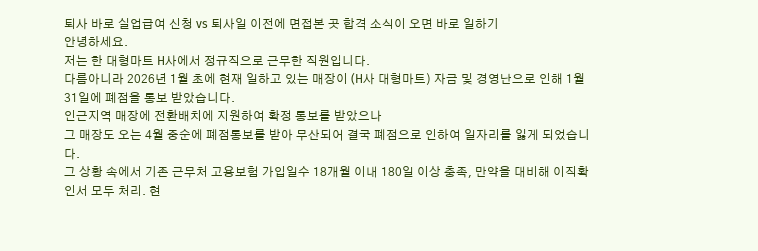퇴사 바로 실업급여 신청 vs 퇴사일 이전에 면접본 곳 합격 소식이 오면 바로 일하기
안녕하세요.
저는 한 대형마트 H사에서 정규직으로 근무한 직원입니다.
다름아니라 2026년 1월 초에 현재 일하고 있는 매장이 (H사 대형마트) 자금 및 경영난으로 인해 1월 31일에 폐점을 통보 받았습니다.
인근지역 매장에 전환배치에 지원하여 확정 통보를 받았으나
그 매장도 오는 4월 중순에 폐점통보를 받아 무산되어 결국 폐점으로 인하여 일자리를 잃게 되었습니다.
그 상황 속에서 기존 근무처 고용보험 가입일수 18개월 이내 180일 이상 충족, 만약을 대비해 이직확인서 모두 처리. 현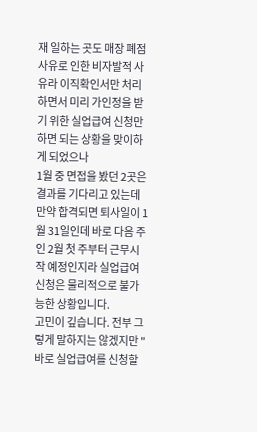재 일하는 곳도 매장 폐점 사유로 인한 비자발적 사유라 이직확인서만 처리하면서 미리 가인정을 받기 위한 실업급여 신청만 하면 되는 상황을 맞이하게 되었으나
1월 중 면접을 봤던 2곳은 결과를 기다리고 있는데 만약 합격되면 퇴사일이 1월 31일인데 바로 다음 주인 2월 첫 주부터 근무시작 예정인지라 실업급여 신청은 물리적으로 불가능한 상황입니다.
고민이 깊습니다. 전부 그렇게 말하지는 않겠지만 "바로 실업급여를 신청할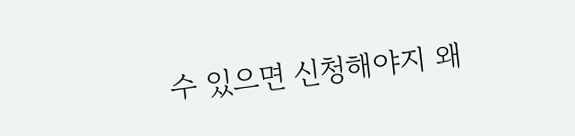수 있으면 신청해야지 왜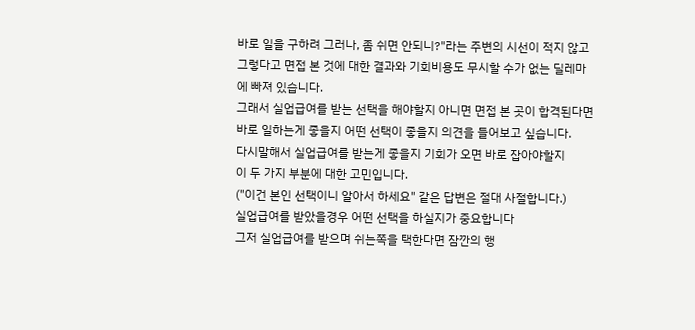바로 일을 구하려 그러나, 좀 쉬면 안되니?"라는 주변의 시선이 적지 않고 그렇다고 면접 본 것에 대한 결과와 기회비용도 무시할 수가 없는 딜레마에 빠져 있습니다.
그래서 실업급여를 받는 선택을 해야할지 아니면 면접 본 곳이 합격된다면 바로 일하는게 좋을지 어떤 선택이 좋을지 의견을 들어보고 싶습니다.
다시말해서 실업급여를 받는게 좋을지 기회가 오면 바로 잡아야할지
이 두 가지 부분에 대한 고민입니다.
("이건 본인 선택이니 알아서 하세요" 같은 답변은 절대 사절합니다.)
실업급여를 받았을경우 어떤 선택을 하실지가 중요합니다
그저 실업급여를 받으며 쉬는쪽을 택한다면 잠깐의 행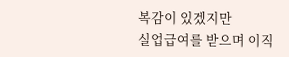복감이 있겠지만
실업급여를 받으며 이직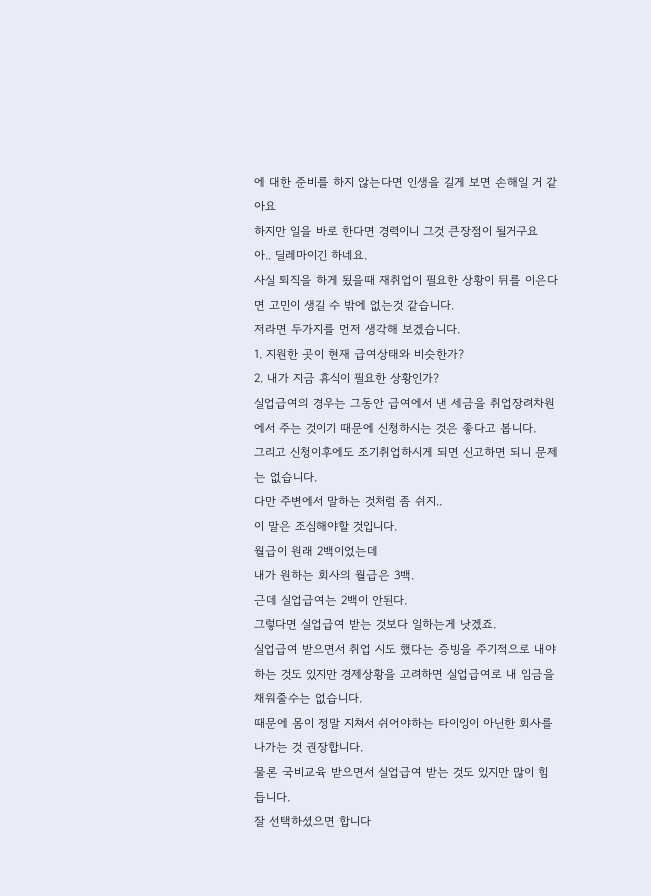에 대한 준비를 하지 않는다면 인생을 길게 보면 손해일 거 같아요
하지만 일을 바로 한다면 경력이니 그것 큰장점이 될거구요
아.. 딜레마이긴 하네요.
사실 퇴직을 하게 됬을때 재취업이 필요한 상황이 뒤를 이은다면 고민이 생길 수 밖에 없는것 같습니다.
저라면 두가지를 먼저 생각해 보겠습니다.
1. 지원한 곳이 현재 급여상태와 비슷한가?
2. 내가 지금 휴식이 필요한 상황인가?
실업급여의 경우는 그동안 급여에서 낸 세금을 취업장려차원에서 주는 것이기 때문에 신청하시는 것은 좋다고 봅니다.
그리고 신청이후에도 조기취업하시게 되면 신고하면 되니 문제는 없습니다.
다만 주변에서 말하는 것처럼 좀 쉬지..
이 말은 조심해야할 것입니다.
월급이 원래 2백이었는데
내가 원하는 회사의 월급은 3백.
근데 실업급여는 2백이 안된다.
그렇다면 실업급여 받는 것보다 일하는게 낫겠죠.
실업급여 받으면서 취업 시도 했다는 증빙을 주기적으로 내야하는 것도 있지만 경제상황을 고려하면 실업급여로 내 임금을 채워줄수는 없습니다.
때문에 몸이 정말 지쳐서 쉬어야하는 타이잉이 아닌한 회사를 나가는 것 권장합니다.
물론 국비교육 받으면서 실업급여 받는 것도 있지만 많이 힘듭니다.
잘 선택하셨으면 합니다